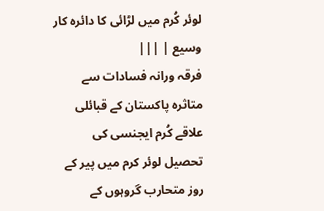لوئر کُرم میں لڑائی کا دائرہ کار وسیع | |||
فرقہ ورانہ فسادات سے متاثرہ پاکستان کے قبائلی علاقے کُرم ایجنسی کی تحصیل لوئر کرم میں پیر کے روز متحارب گروہوں کے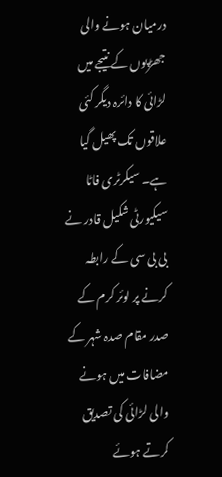درمیان ہونے والی جھڑپوں کے نتیجے میں لڑائی کا دائرہ دیگر کئی علاقوں تک پھیل گیا ہے۔ سیکرٹری فاٹا سیکیورٹی شکیل قادر نے بی بی سی کے رابطہ کرنے پر لوئر کرم کے صدر مقام صدہ شہر کے مضافات میں ہونے والی لڑائی کی تصدیق کرتے ہوئے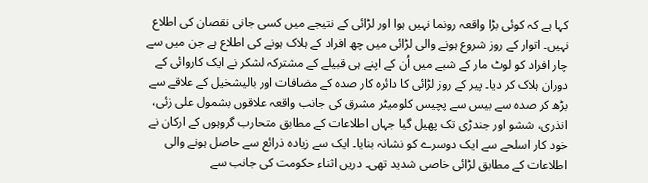کہا ہے کہ کوئی بڑا واقعہ رونما نہیں ہوا اور لڑائی کے نتیجے میں کسی جانی نقصان کی اطلاع نہیں۔ اتوار کے روز شروع ہونے والی لڑائی میں چھ افراد کے ہلاک ہونے کی اطلاع ہے جن میں سے چار افراد کو لوٹ مار کے شبے میں اُن کے اپنے ہی قبیلے کے مشترکہ لشکر نے ایک کاروائی کے دوران ہلاک کر دیا۔ پیر کے روز لڑائی کا دائرہ کار صدہ کے مضافات اور بالیشخیل کے علاقے سے بڑھ کر صدہ سے بیس سے پچیس کلومیٹر مشرق کی جانب واقعہ علاقوں بشمول علی زئی، انذری، ششو اور جندڑی تک پھیل گیا جہاں اطلاعات کے مطابق متحارب گروہوں کے ارکان نے خود کار اسلحے سے ایک دوسرے کو نشانہ بنایا۔ ایک سے زیادہ ذرائع سے حاصل ہونے والی اطلاعات کے مطابق لڑائی خاصی شدید تھی۔ دریں اثناء حکومت کی جانب سے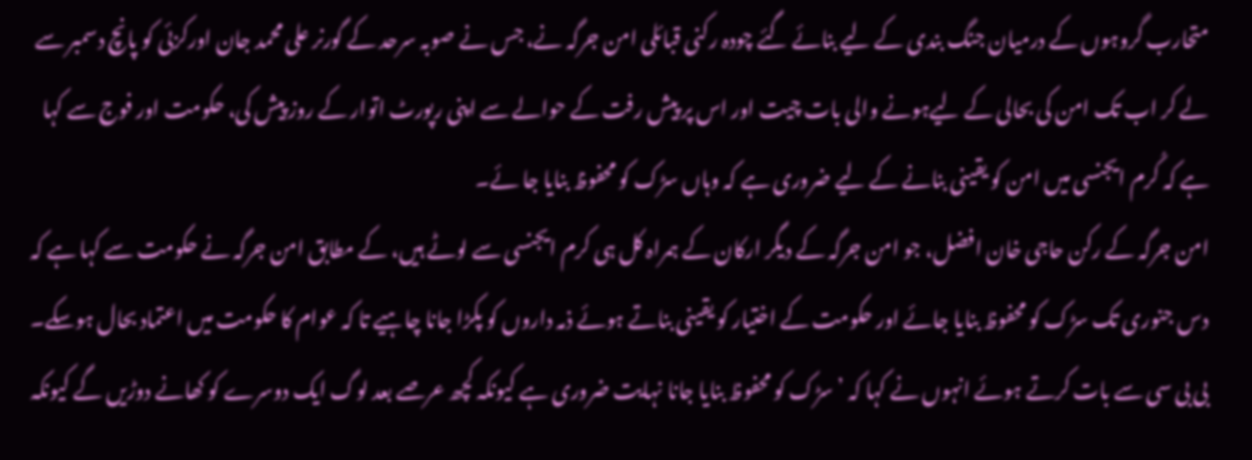متحارب گروہوں کے درمیان جنگ بندی کے لیے بنائے گئے چودہ رکنی قبائلی امن جرگہ نے، جس نے صوبہ سرحد کے گورنر علی محمد جان اورکزئی کو پانچ دسمبر سے لے کر اب تک امن کی بحالی کے لیےہونے والی بات چیت اور اس پر پیش رفت کے حوالے سے اپنی رپورٹ اتوار کے روز پیش کی، حکومت اور فوج سے کہا ہے کہ کُرم ایجنسی میں امن کو یقینی بنانے کے لیے ضروری ہے کہ وہاں سڑک کو محفوظ بنایا جا ئے۔
امن جرگہ کے رکن حاجی خان افضل، جو امن جرگہ کے دیگر ارکان کے ہمراہ کل ہی کرم ایجنسی سے لوٹے ہیں، کے مطابق امن جرگہ نے حکومت سے کہا ہے کہ دس جنوری تک سڑک کو محفوظ بنایا جائے اور حکومت کے اختیار کو یقینی بناتے ہوئے ذمہ داروں کو پکڑا جانا چاہیے تا کہ عوام کا حکومت میں اعتماد بحال ہوسکے۔ بی بی سی سے بات کرتے ہوئے انہوں نے کہا کہ ’سڑک کو محفوظ بنایا جانا نہایت ضروری ہے کیونکہ کچھ عرصے بعد لوگ ایک دوسرے کو کھانے دوڑیں گے کیونکہ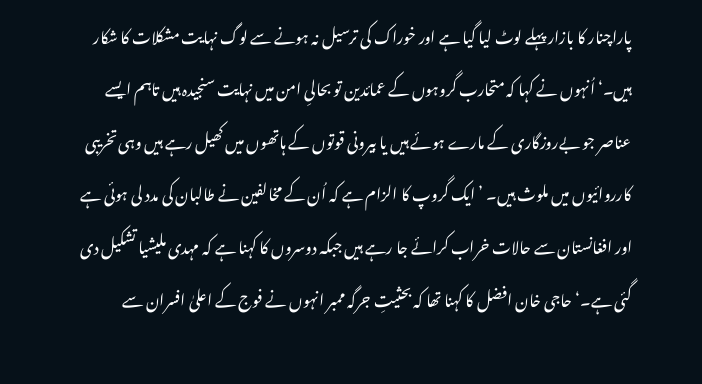پاراچنار کا بازار پہلے لوٹ لیا گیا ہے اور خوراک کی ترسیل نہ ہونے سے لوگ نہایت مشکلات کا شکار ہیں۔‘ اُنہوں نے کہا کہ متحارب گروہوں کے عمائدین تو بحالیِ امن میں نہایت سنجیدہ ہیں تاہم ایسے عناصر جو بےروزگاری کے مارے ہوئے ہیں یا بیرونی قوتوں کے ہاتھوں میں کھیل رہے ہیں وہی تخریبی کارروائیوں میں ملوث ہیں۔ ’ ایک گروپ کا الزام ہے کہ اُن کے مخالفین نے طالبان کی مدد لی ہوئی ہے اور افغانستان سے حالات خراب کرائے جا رہے ہیں جبکہ دوسروں کا کہنا ہے کہ مہدی ملیشیا تشکیل دی گئی ہے۔‘ حاجی خان افضل کا کہنا تھا کہ بحثیتِ جرگہ ممبر انہوں نے فوج کے اعلیٰ افسران سے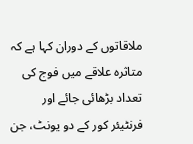ملاقاتوں کے دوران کہا ہے کہ متاثرہ علاقے میں فوج کی تعداد بڑھائی جائے اور فرنٹیئر کور کے دو یونٹ، جن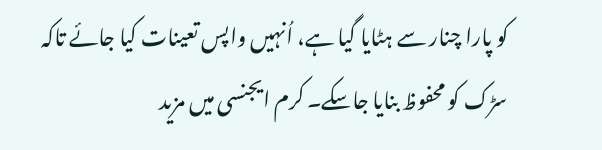کو پارا چنار سے ہٹایا گیا ہے، اُنہیں واپس تعینات کیا جائے تاکہ سڑک کو محفوظ بنایا جاسکے۔ کرم ایجنسی میں مزید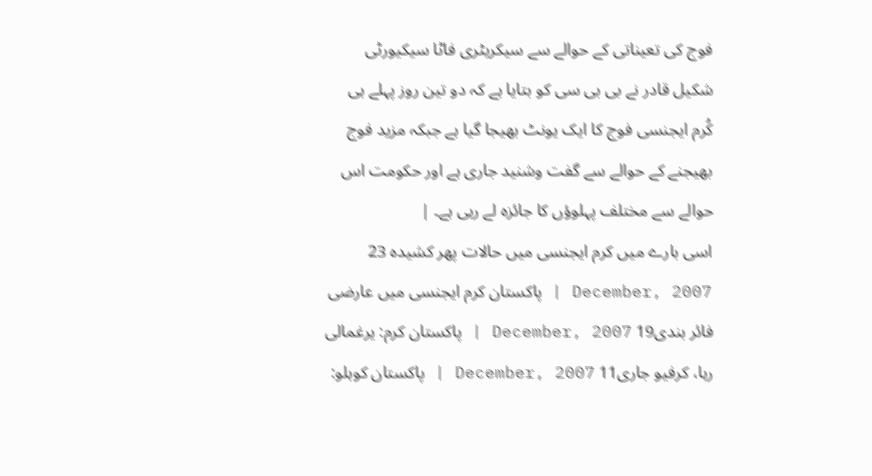فوج کی تعیناتی کے حوالے سے سیکریٹری فاٹا سیکیورٹی شکیل قادر نے بی بی سی کو بتایا ہے کہ دو تین روز پہلے ہی کُرم ایجنسی فوج کا ایک یونٹ بھیجا گیا ہے جبکہ مزید فوج بھیجنے کے حوالے سے گفت وشنید جاری ہے اور حکومت اس حوالے سے مختلف پہلوؤں کا جائزہ لے رہی ہے۔ |
اسی بارے میں کرم ایجنسی میں حالات پھر کشیدہ 23 December, 2007 | پاکستان کرم ایجنسی میں عارضی فائر بندی19 December, 2007 | پاکستان کرم: یرغمالی رہا، کرفیو جاری11 December, 2007 | پاکستان کوہلو: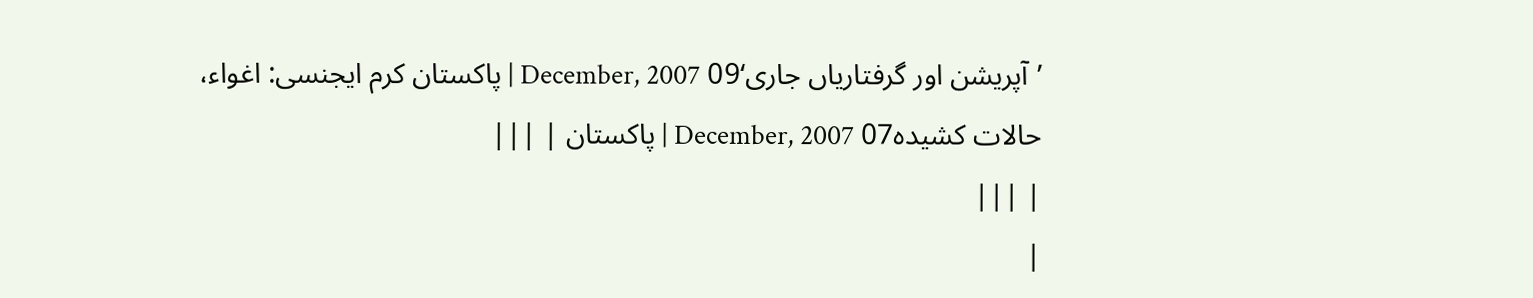’آپریشن اور گرفتاریاں جاری‘09 December, 2007 | پاکستان کرم ایجنسی: اغواء، حالات کشیدہ07 December, 2007 | پاکستان | |||
| |||
|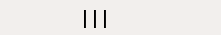|||